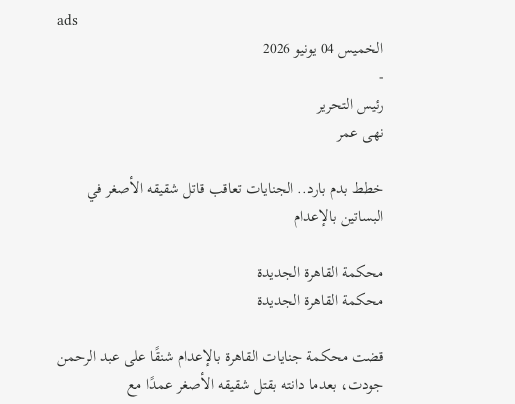ads
الخميس 04 يونيو 2026
-
رئيس التحرير
نهى عمر

خطط بدم بارد.. الجنايات تعاقب قاتل شقيقه الأصغر في البساتين بالإعدام

محكمة القاهرة الجديدة
محكمة القاهرة الجديدة

قضت محكمة جنايات القاهرة بالإعدام شنقًا على عبد الرحمن جودت، بعدما دانته بقتل شقيقه الأصغر عمدًا مع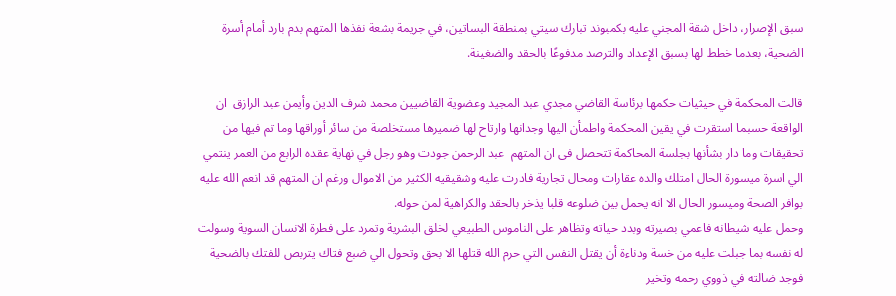سبق الإصرار، داخل شقة المجني عليه بكمبوند تبارك سيتي بمنطقة البساتين، في جريمة بشعة نفذها المتهم بدم بارد أمام أسرة الضحية، بعدما خطط لها بسبق الإعداد والترصد مدفوعًا بالحقد والضغينة.

قالت المحكمة في حيثيات حكمها برئاسة القاضي مجدي عبد المجيد وعضوية القاضيين محمد شرف الدين وأيمن عبد الرازق  ان الواقعة حسبما استقرت في يقين المحكمة واطمأن اليها وجدانها وارتاح لها ضميرها مستخلصة من سائر أوراقها وما تم فيها من تحقيقات وما دار بشأنها بجلسة المحاكمة تتحصل فى ان المتهم  عبد الرحمن جودت وهو رجل في نهاية عقده الرابع من العمر ينتمي الي اسرة ميسورة الحال امتلك والده عقارات ومحال تجارية فادرت عليه وشقيقيه الكثير من الاموال ورغم ان المتهم قد انعم الله عليه بوافر الصحة وميسور الحال الا انه يحمل بين ضلوعه قلبا يذخر بالحقد والكراهية لمن حوله.
وحمل عليه شيطانه فاعمي بصيرته وبدد حياته وتظاهر على الناموس الطبيعي لخلق البشرية وتمرد على فطرة الانسان السوية وسولت له نفسه بما جبلت عليه من خسة ودناءة أن يقتل النفس التي حرم الله قتلها الا بحق وتحول الي ضبع فتاك يتربص للفتك بالضحية فوجد ضالته في ذووي رحمه وتخير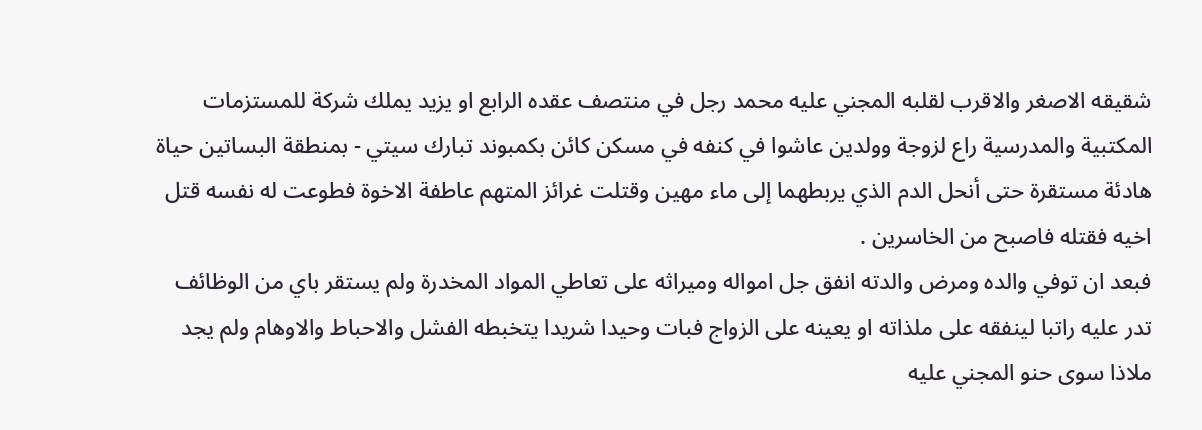شقيقه الاصغر والاقرب لقلبه المجني عليه محمد رجل في منتصف عقده الرابع او يزيد يملك شركة للمستزمات المكتبية والمدرسية راع لزوجة وولدين عاشوا في كنفه في مسكن كائن بكمبوند تبارك سيتي - بمنطقة البساتين حياة هادئة مستقرة حتى أنحل الدم الذي يربطهما إلى ماء مهين وقتلت غرائز المتهم عاطفة الاخوة فطوعت له نفسه قتل اخيه فقتله فاصبح من الخاسرين .
فبعد ان توفي والده ومرض والدته انفق جل امواله وميراثه على تعاطي المواد المخدرة ولم يستقر باي من الوظائف تدر عليه راتبا لينفقه على ملذاته او يعينه على الزواج فبات وحيدا شريدا يتخبطه الفشل والاحباط والاوهام ولم يجد ملاذا سوى حنو المجني عليه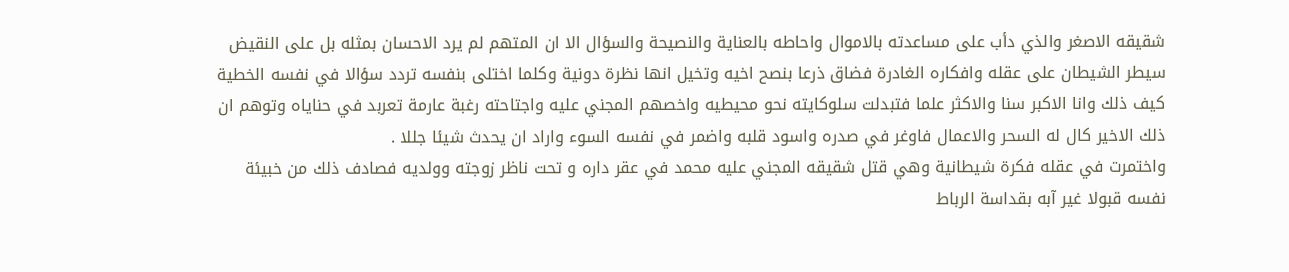شقيقه الاصغر والذي دأب على مساعدته بالاموال واحاطه بالعناية والنصيحة والسؤال الا ان المتهم لم يرد الاحسان بمثله بل على النقيض سيطر الشيطان على عقله وافكاره الغادرة فضاق ذرعا بنصح اخيه وتخيل انها نظرة دونية وكلما اختلى بنفسه تردد سؤالا في نفسه الخطية كيف ذلك وانا الاكبر سنا والاكثر علما فتبدلت سلوكايته نحو محيطيه واخصهم المجني عليه واجتاحته رغبة عارمة تعربد في حناياه وتوهم ان ذلك الاخير كال له السحر والاعمال فاوغر في صدره واسود قلبه واضمر في نفسه السوء واراد ان يحدث شيئا جللا .
واختمرت في عقله فكرة شيطانية وهي قتل شقيقه المجني عليه محمد في عقر داره و تحت ناظر زوجته وولديه فصادف ذلك من خبيئة نفسه قبولا غير آبه بقداسة الرباط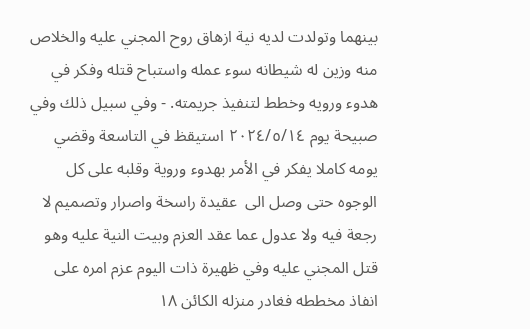بينهما وتولدت لديه نية ازهاق روح المجني عليه والخلاص منه وزين له شيطانه سوء عمله واستباح قتله وفكر في هدوء ورويه وخطط لتنفيذ جريمته. - وفي سبيل ذلك وفي صبيحة يوم ٢٠٢٤/٥/١٤ استيقظ في التاسعة وقضي يومه كاملا يفكر في الأمر بهدوء وروية وقلبه على كل الوجوه حتى وصل الى  عقيدة راسخة واصرار وتصميم لا رجعة فيه ولا عدول عما عقد العزم وبيت النية عليه وهو قتل المجني عليه وفي ظهيرة ذات اليوم عزم امره على انفاذ مخططه فغادر منزله الكائن ۱۸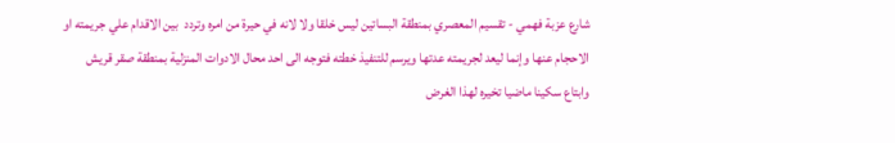شارع عزبة فهمي - تقسيم المعصري بمنطقة البساتين ليس خلقا ولا لانه في حيرة من امره وتردد  بين الاقدام علي جريمته او الاحجام عنها وإنما ليعد لجريمته عدتها ويرسم للتنفيذ خطته فتوجه الى احد محال الادوات المنزلية بمنطقة صقر قريش  وابتاع سكينا ماضيا تخيره لهذا الغرض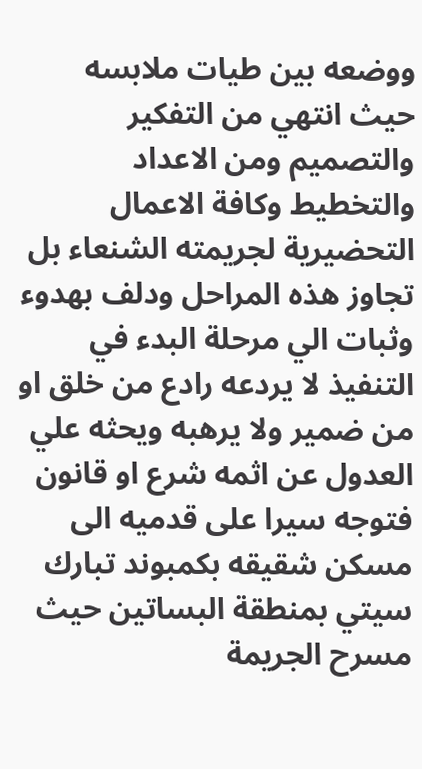ووضعه بين طيات ملابسه حيث انتهي من التفكير والتصميم ومن الاعداد والتخطيط وكافة الاعمال التحضيرية لجريمته الشنعاء بل تجاوز هذه المراحل ودلف بهدوء وثبات الي مرحلة البدء في التنفيذ لا يردعه رادع من خلق او من ضمير ولا يرهبه ويحثه علي العدول عن اثمه شرع او قانون فتوجه سيرا على قدميه الى مسكن شقيقه بكمبوند تبارك سيتي بمنطقة البساتين حيث مسرح الجريمة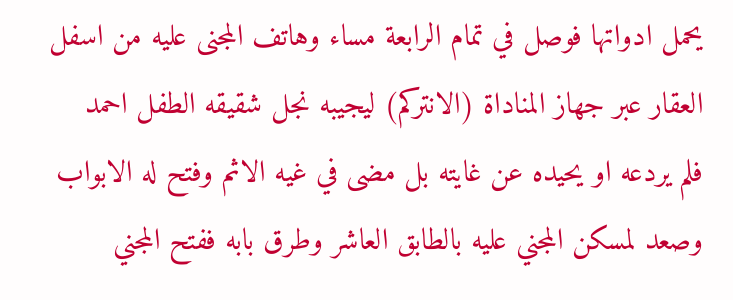يحمل ادواتها فوصل في تمام الرابعة مساء وهاتف المجنى عليه من اسفل العقار عبر جهاز المناداة (الانتركم) ليجيبه نجل شقيقه الطفل احمد
فلم يردعه او يحيده عن غايته بل مضى في غيه الاثم وفتح له الابواب وصعد لمسكن المجني عليه بالطابق العاشر وطرق بابه ففتح المجني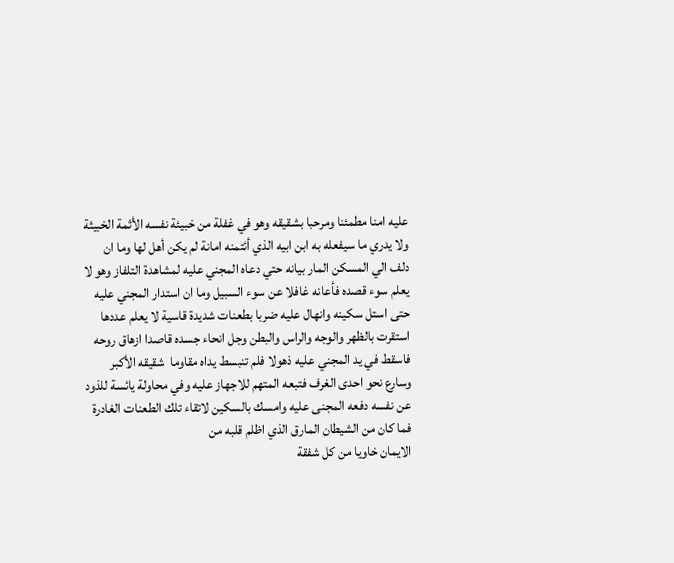عليه امنا مطمئنا ومرحبا بشقيقه وهو في غفلة من خبيئة نفسه الأثمة الخبيثة ولا يدري ما سيفعله به ابن ابيه الذي أئتمنه امانة لم يكن أهل لها وما ان دلف الي المسكن المار بيانه حتي دعاه المجني عليه لمشاهدة التلفاز وهو لا يعلم سوء قصده فأعانه غافلا عن سوء السبيل وما ان استدار المجني عليه حتى استل سكينه وانهال عليه ضربا بطعنات شديدة قاسية لا يعلم عددها استقرت بالظهر والوجه والراس والبطن وجل انحاء جسده قاصدا ازهاق روحه فاسقط في يد المجني عليه ذهولا فلم تنبسط يداه مقاوما  شقيقه الأكبر وسارع نحو احدى الغرف فتبعه المتهم للاجهاز عليه وفي محاولة يائسة للذود عن نفسه دفعه المجنى عليه وامسك بالسكين لاتقاء تلك الطعنات الغادرة فما كان من الشيطان المارق الذي اظلم قلبه من
الايمان خاويا من كل شفقة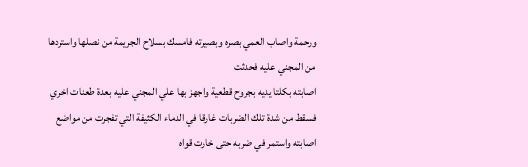ورحمة واصاب العمي بصره وبصيرته فامسك بسلاح الجريمة من نصلها واستردها من المجني عليه فحدثت
اصابته بكلتا يديه بجروح قطعية واجهز بها علي المجني عليه بعدة طعنات اخري فسقط من شدة تلك الضربات غارقا في الدماء الكثيفة التي تفجرت من مواضع اصابته واستمر في ضربه حتى خارت قواه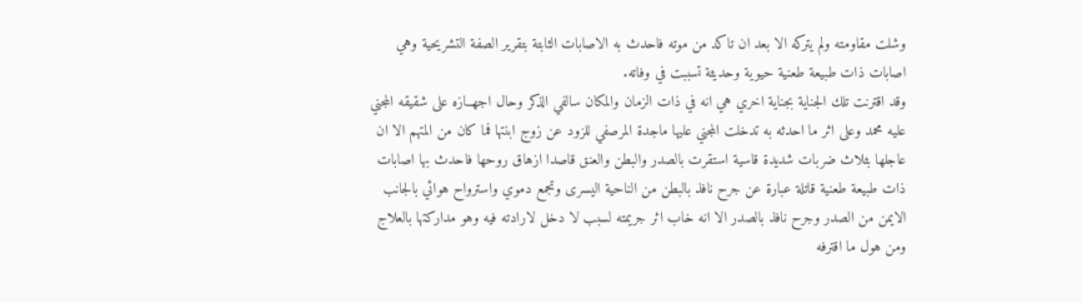وشلت مقاومته ولم يتركه الا بعد ان تاكد من موته فاحدث به الاصابات الثابتة بتقرير الصفة التشريحية وهي اصابات ذات طبيعة طعنية حيوية وحديثة تسببت في وفاته.
وقد اقترنت تلك الجناية بجناية اخري هي انه في ذات الزمان والمكان سالفي الذكر وحال اجهــازه على شقيقه المجني عليه محمد وعلى اثر ما احدثه به تدخلت المجني عليها ماجدة المرصفي للزود عن زوج ابنتها فما كان من المتهم الا ان عاجلها بثلاث ضربات شديدة قاسية استقرت بالصدر والبطن والعنق قاصدا ازهاق روحها فاحدث بها اصابات ذات طبيعة طعنية قاتلة عبارة عن جرح نافذ بالبطن من الناحية اليسرى وتجمع دموي واسترواح هوائي بالجانب الايمن من الصدر وجرح نافذ بالصدر الا انه خاب اثر جريمته لسبب لا دخل لارادته فيه وهو مداركتها بالعلاج ومن هول ما اقترفه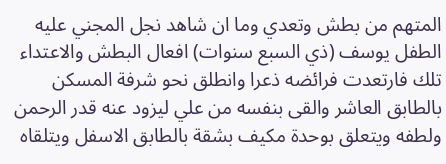المتهم من بطش وتعدي وما ان شاهد نجل المجني عليه الطفل يوسف (ذي السبع سنوات) افعال البطش والاعتداء تلك فارتعدت فرائضه ذعرا وانطلق نحو شرفة المسكن بالطابق العاشر والقى بنفسه من علي ليزود عنه قدر الرحمن ولطفه ويتعلق بوحدة مكيف بشقة بالطابق الاسفل ويتلقاه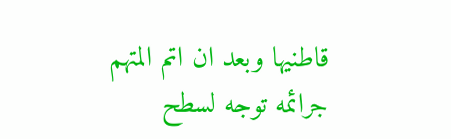قاطنيها وبعد ان اتم المتهم جرائمه توجه لسطح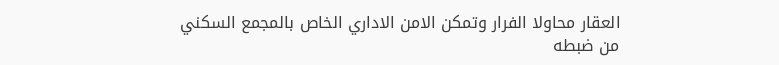العقار محاولا الفرار وتمكن الامن الاداري الخاص بالمجمع السكني من ضبطه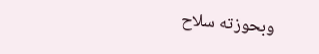وبحوزته سلاح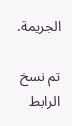الجريمة.

تم نسخ الرابط